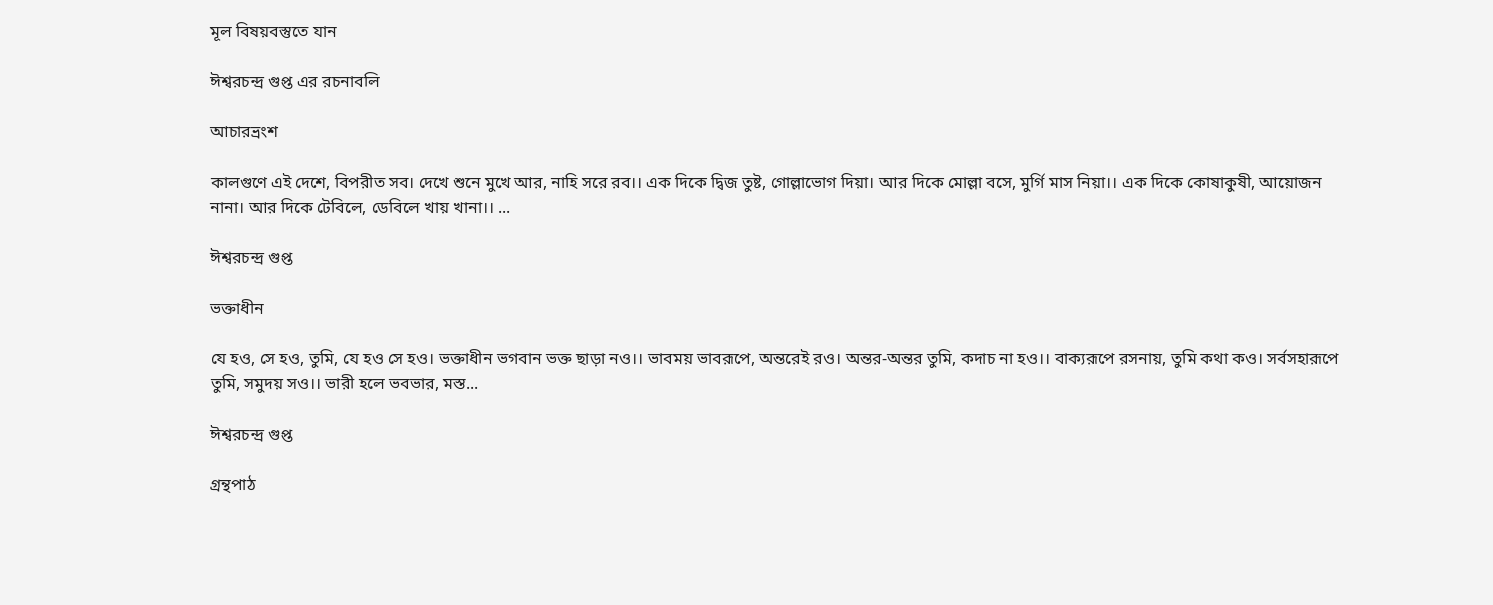মূল বিষয়বস্তুতে যান

ঈশ্বরচন্দ্র গুপ্ত এর রচনাবলি

আচারভ্রংশ

কালগুণে এই দেশে, বিপরীত সব। দেখে শুনে মুখে আর, নাহি সরে রব।। এক দিকে দ্বিজ তুষ্ট, গোল্লাভোগ দিয়া। আর দিকে মোল্লা বসে, মুর্গি মাস নিয়া।। এক দিকে কোষাকুষী, আয়োজন নানা। আর দিকে টেবিলে, ডেবিলে খায় খানা।। ...

ঈশ্বরচন্দ্র গুপ্ত

ভক্তাধীন

যে হও, সে হও, তুমি, যে হও সে হও। ভক্তাধীন ভগবান ভক্ত ছাড়া নও।। ভাবময় ভাবরূপে, অন্তরেই রও। অন্তর-অন্তর তুমি, কদাচ না হও।। বাক্যরূপে রসনায়, তুমি কথা কও। সর্বসহারূপে তুমি, সমুদয় সও।। ভারী হলে ভবভার, মস্ত...

ঈশ্বরচন্দ্র গুপ্ত

গ্রন্থপাঠ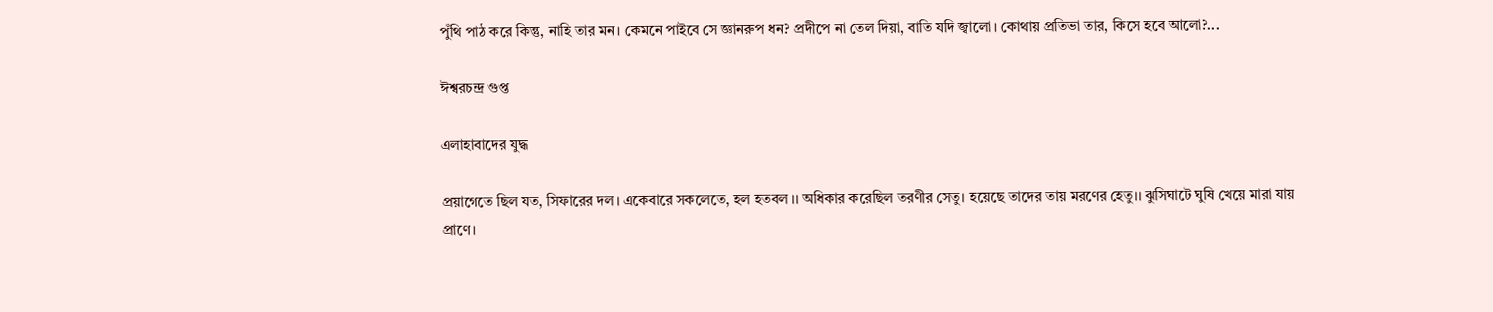পুঁথি পাঠ করে কিন্তু, নাহি তার মন। কেমনে পাইবে সে জ্ঞানরুপ ধন? প্রদীপে না তেল দিয়া, বাতি যদি জ্বালো। কোথায় প্রতিভা তার, কিসে হবে আলো?...

ঈশ্বরচন্দ্র গুপ্ত

এলাহাবাদের যুদ্ধ

প্রয়াগেতে ছিল যত, সিফারের দল। একেবারে সকলেতে, হল হতবল ।। অধিকার করেছিল তরণীর সেতু। হয়েছে তাদের তায় মরণের হেতু।। ঝুসিঘাটে ঘুষি খেয়ে মারা যায় প্রাণে।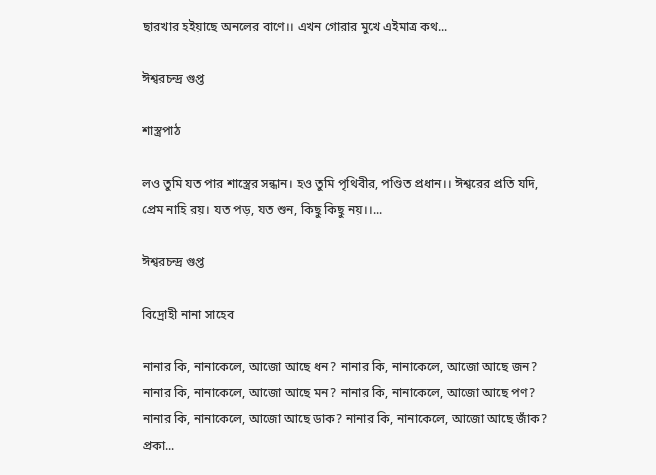ছারখার হইয়াছে অনলের বাণে।। এখন গোরার মুখে এইমাত্র কথ...

ঈশ্বরচন্দ্র গুপ্ত

শাস্ত্রপাঠ

লও তুমি যত পার শাস্ত্রের সন্ধান। হও তুমি পৃথিবীর, পণ্ডিত প্রধান।। ঈশ্বরের প্রতি যদি, প্রেম নাহি রয়। যত পড়, যত শুন, কিছু কিছু নয়।।...

ঈশ্বরচন্দ্র গুপ্ত

বিদ্রোহী নানা সাহেব

নানার কি, নানাকেলে, আজো আছে ধন? নানার কি, নানাকেলে, আজো আছে জন? নানার কি, নানাকেলে, আজো আছে মন? নানার কি, নানাকেলে, আজো আছে পণ? নানার কি, নানাকেলে, আজো আছে ডাক? নানার কি, নানাকেলে, আজো আছে জাঁক? প্রকা...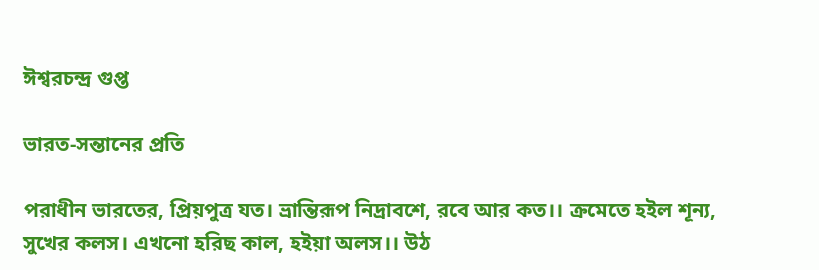ঈশ্বরচন্দ্র গুপ্ত

ভারত-সন্তানের প্রতি

পরাধীন ভারতের, প্রিয়পুত্র যত। ভ্রান্তিরূপ নিদ্রাবশে, রবে আর কত।। ক্রমেতে হইল শূন্য, সুখের কলস। এখনো হরিছ কাল, হইয়া অলস।। উঠ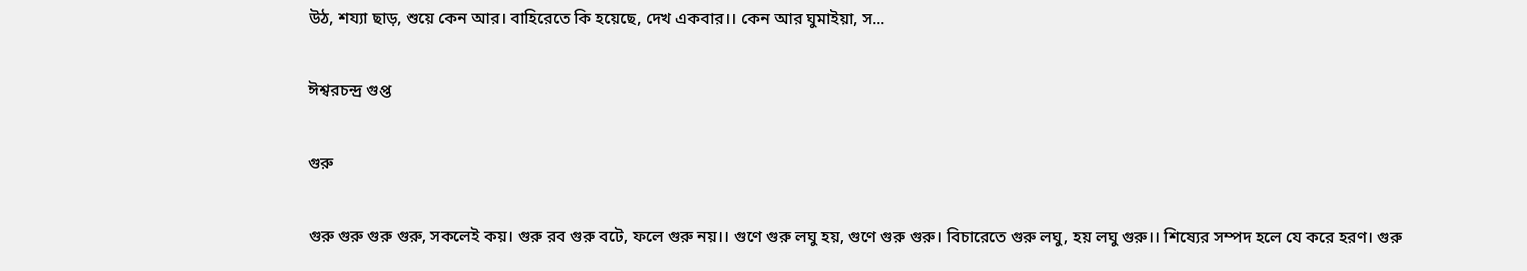উঠ, শয্যা ছাড়, শুয়ে কেন আর। বাহিরেতে কি হয়েছে, দেখ একবার।। কেন আর ঘুমাইয়া, স...

ঈশ্বরচন্দ্র গুপ্ত

গুরু

গুরু গুরু গুরু গুরু, সকলেই কয়। গুরু রব গুরু বটে, ফলে গুরু নয়।। গুণে গুরু লঘু হয়, গুণে গুরু গুরু। বিচারেতে গুরু লঘু, হয় লঘু গুরু।। শিষ্যের সম্পদ হলে যে করে হরণ। গুরু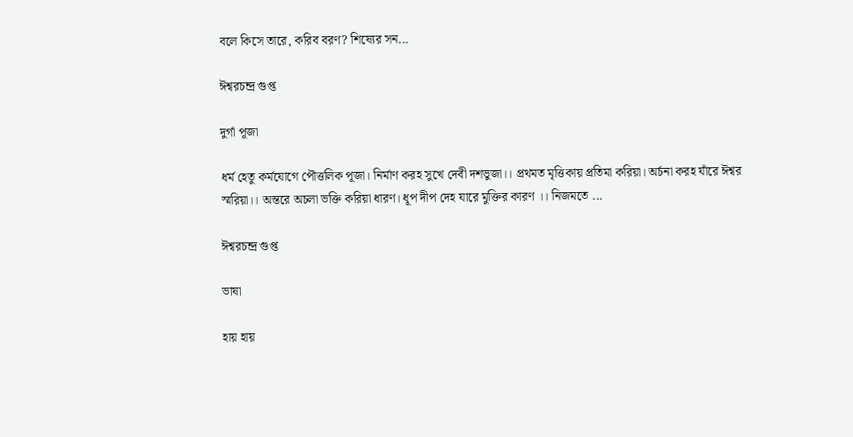বলে কিসে তারে, করিব বরণ? শিষ্যের সন...

ঈশ্বরচন্দ্র গুপ্ত

দুর্গা পূজা

ধর্ম হেতু কর্মযোগে পৌত্তলিক পূজা। নির্মাণ করহ সুখে দেবী দশভুজা।। প্রথমত মৃত্তিকায় প্রতিমা করিয়া। অর্চনা করহ যাঁরে ঈশ্বর স্মরিয়া।। অন্তরে অচলা ভক্তি করিয়া ধারণ। ধূপ দীপ দেহ যারে মুক্তির কারণ ।। নিজমতে ...

ঈশ্বরচন্দ্র গুপ্ত

ভাষা

হায় হায়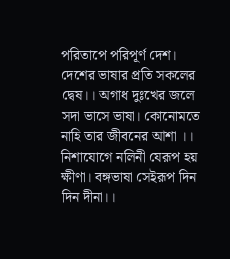পরিতাপে পরিপূর্ণ দেশ। দেশের ভাষার প্রতি সকলের দ্বেষ।। অগাধ দুঃখের জলে সদা ভাসে ভাষা। কোনোমতে নাহি তার জীবনের আশা ।। নিশাযোগে নলিনী যেরূপ হয় ক্ষীণা। বঙ্গভাষা সেইরূপ দিন দিন দীনা।।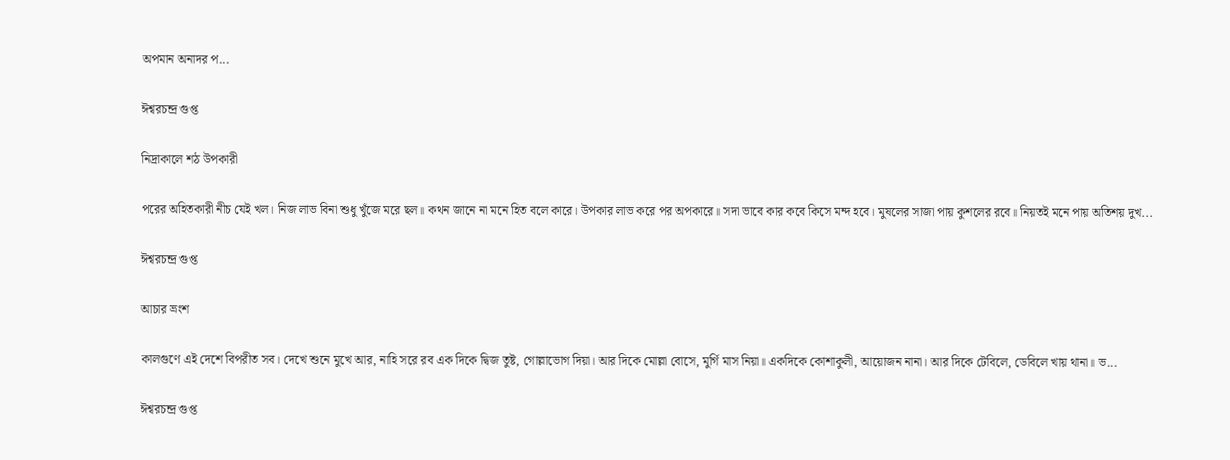অপমান অনাদর প...

ঈশ্বরচন্দ্র গুপ্ত

নিদ্রাকালে শঠ উপকারী

পরের অহিতকারী নীচ যেই খল। নিজ লাভ বিনা শুধু খুঁজে মরে ছল॥ কথন জানে না মনে হিত বলে কারে। উপকার লাভ করে পর অপকারে॥ সদা ভাবে কার কবে কিসে মন্দ হবে। মুষলের সাজা পায় কুশলের রবে॥ নিয়তই মনে পায় অতিশয় দুখ...

ঈশ্বরচন্দ্র গুপ্ত

আচার ভ্রংশ

কালগুণে এই দেশে বিপরীত সব। দেখে শুনে মুখে আর, নাহি সরে রব এক দিকে দ্বিজ তুষ্ট, গোল্লাভোগ দিয়া। আর দিকে মোল্লা বোসে, মুর্গি মাস নিয়া॥ একদিকে কোশাকুলী, আয়োজন নানা। আর দিকে টেবিলে, ডেবিলে খায় থানা॥ ভ...

ঈশ্বরচন্দ্র গুপ্ত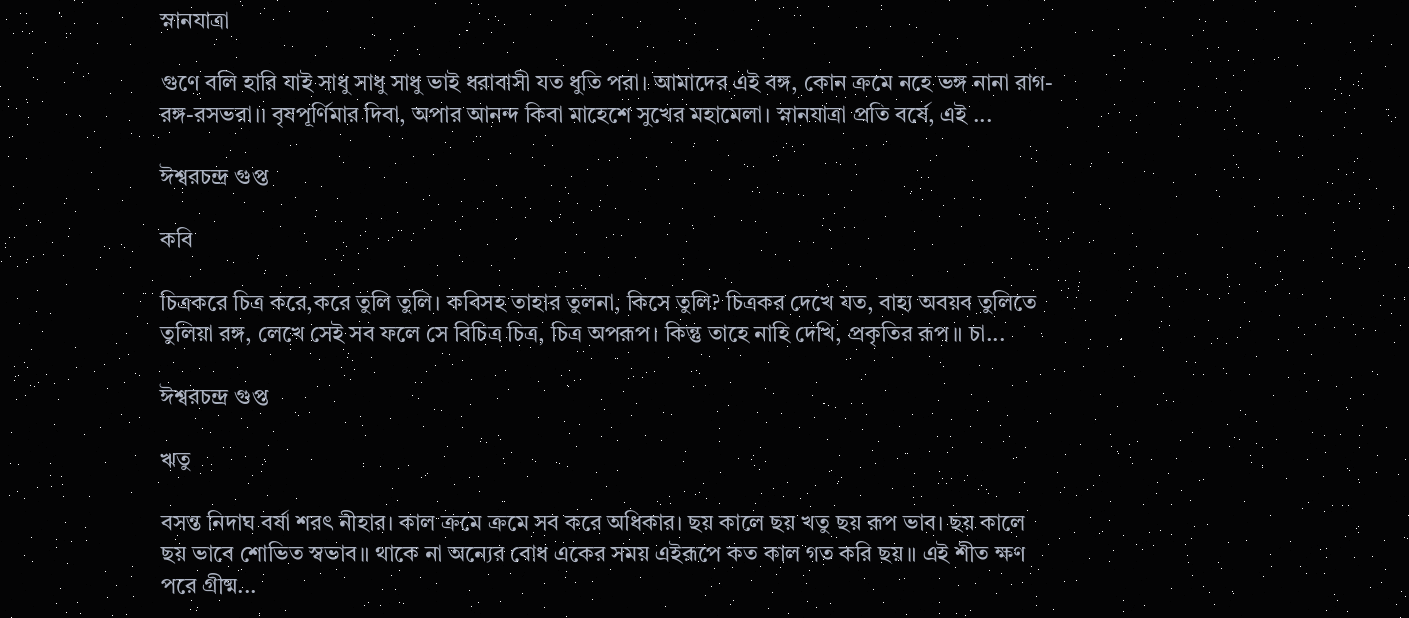স্নানযাত্রা

গুণে বলি হারি যাই সাধু সাধু সাধু ভাই ধরাবাসী যত ধুতি পরা। আমাদের এই বঙ্গ, কোন ক্রমে নহে ভঙ্গ নানা রাগ-রঙ্গ-রসভরা।। বৃষপূর্ণিমার দিবা, অপার আনন্দ কিবা মাহেশে সুখের মহামেলা। স্নানযাত্রা প্রতি বর্ষে, এই ...

ঈশ্বরচন্দ্র গুপ্ত

কবি

চিত্রকরে চিত্র করে,করে তুলি তুলি। কবিসহ তাহার তুলনা, কিসে তুলি? চিত্রকর দেখে যত, বাহ্য অবয়ব তুলিতে তুলিয়া রঙ্গ, লেখে সেই সব ফলে সে বিচিত্র চিত্র, চিত্র অপরূপ। কিন্তু তাহে নাহি দেখি, প্রকৃতির রূপ॥ চা...

ঈশ্বরচন্দ্র গুপ্ত

ঋতু

বসন্ত নিদাঘ বর্ষা শরৎ নীহার। কাল ক্রমে ক্রমে সব করে অধিকার। ছয় কালে ছয় খতু ছয় রূপ ভাব। ছয় কালে ছয় ভাবে শোভিত স্বভাব॥ থাকে না অন্যের বোধ একের সময় এইরূপে কত কাল গত করি ছয়॥ এই শীত ক্ষণ পরে গ্রীষ্ম...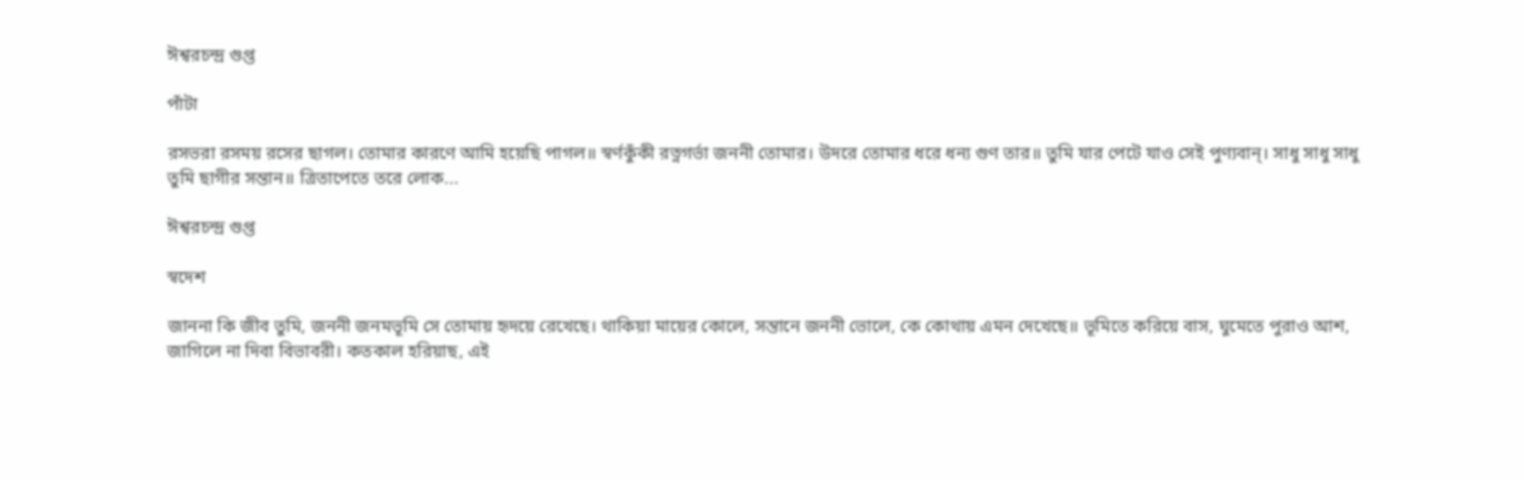ঈশ্বরচন্দ্র গুপ্ত

পাঁটা

রসভরা রসময় রসের ছাগল। তোমার কারণে আমি হয়েছি পাগল॥ স্বর্ণকুঁকী রত্নগর্ভা জননী তোমার। উদরে তোমার ধরে ধন‍্য গুণ তার॥ তুমি যার পেটে যাও সেই পুণ‍্যবান্। সাধু সাধু সাধু তুমি ছাগীর সন্তান॥ ত্রিতাপেতে তরে লোক...

ঈশ্বরচন্দ্র গুপ্ত

স্বদেশ

জাননা কি জীব তুমি, জননী জনমভূমি সে তোমায় হৃদয়ে রেখেছে। থাকিয়া মায়ের কোলে, সন্তানে জননী ভোলে, কে কোথায় এমন দেখেছে॥ ভূমিতে করিয়ে বাস, ঘুমেতে পুরাও আশ, জাগিলে না দিবা বিভাবরী। কতকাল হরিয়াছ, এই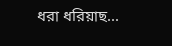ধরা ধরিয়াছ...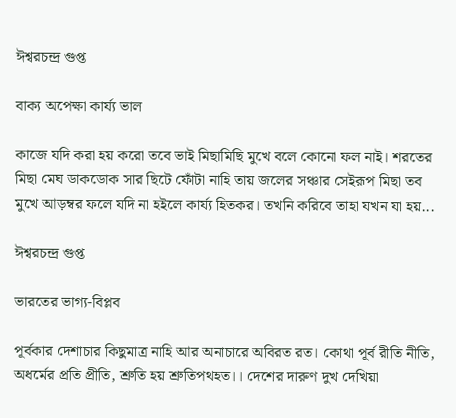ঈশ্বরচন্দ্র গুপ্ত

বাক্য অপেক্ষা কার্য্য ভাল

কাজে যদি করা হয় করো তবে ভাই মিছামিছি মুখে বলে কোনো ফল নাই। শরতের মিছা মেঘ ডাকডোক সার ছিটে ফোঁটা নাহি তায় জলের সঞ্চার সেইরূপ মিছা তব মুখে আড়ম্বর ফলে যদি না হইলে কার্য্য হিতকর। তখনি করিবে তাহা যখন যা হয়...

ঈশ্বরচন্দ্র গুপ্ত

ভারতের ভাগ্য-বিপ্লব

পূর্বকার দেশাচার কিছুমাত্র নাহি আর অনাচারে অবিরত রত। কোথা পূর্ব রীতি নীতি, অধর্মের প্রতি প্রীতি, শ্রুতি হয় শ্রুতিপথহত।। দেশের দারুণ দুখ দেখিয়া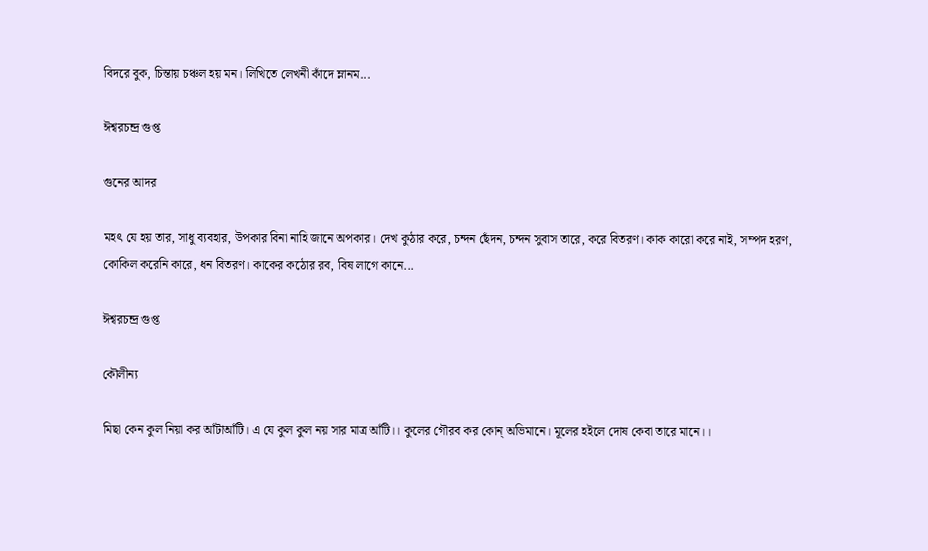বিদরে বুক, চিন্তায় চঞ্চল হয় মন। লিখিতে লেখনী কাঁদে ম্লানম...

ঈশ্বরচন্দ্র গুপ্ত

গুনের আদর

মহৎ যে হয় তার, সাধু ব্যবহার, উপকার বিনা নাহি জানে অপকার। দেখ কুঠার করে, চন্দন ছেঁদন, চন্দন সুবাস তারে, করে বিতরণ। কাক কারো করে নাই, সম্পদ হরণ, কোকিল করেনি কারে, ধন বিতরণ। কাকের কঠোর রব, বিষ লাগে কানে...

ঈশ্বরচন্দ্র গুপ্ত

কৌলীন্য

মিছা কেন কুল নিয়া কর আঁটাআঁটি। এ যে কুল কুল নয় সার মাত্র আঁটি।। কুলের গৌরব কর কোন্ অভিমানে। মূলের হইলে দোষ কেবা তারে মানে।।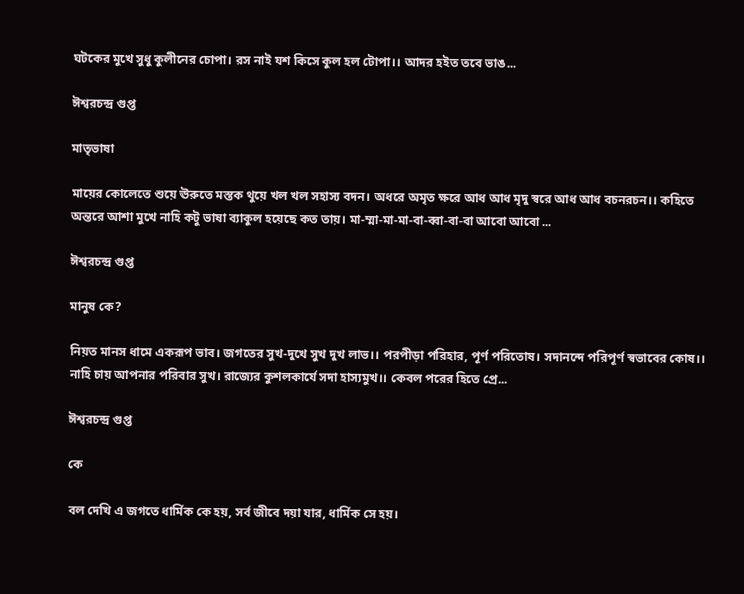ঘটকের মুখে সুধু কুলীনের চোপা। রস নাই যশ কিসে কুল হল টোপা।। আদর হইত তবে ভাঙ...

ঈশ্বরচন্দ্র গুপ্ত

মাতৃভাষা

মায়ের কোলেতে শুয়ে ঊরুতে মস্তক থুয়ে খল খল সহাস্য বদন। অধরে অমৃত ক্ষরে আধ আধ মৃদু স্বরে আধ আধ বচনরচন।। কহিতে অন্তরে আশা মুখে নাহি কটু ভাষা ব্যাকুল হয়েছে কত তায়। মা-ম্মা-মা-মা-বা-ব্বা-বা-বা আবো আবো ...

ঈশ্বরচন্দ্র গুপ্ত

মানুষ কে?

নিয়ত মানস ধামে একরূপ ভাব। জগতের সুখ-দুখে সুখ দুখ লাভ।। পরপীড়া পরিহার, পূর্ণ পরিতোষ। সদানন্দে পরিপূর্ণ স্বভাবের কোষ।। নাহি চায় আপনার পরিবার সুখ। রাজ্যের কুশলকার্যে সদা হাস্যমুখ।। কেবল পরের হিতে প্রে...

ঈশ্বরচন্দ্র গুপ্ত

কে

বল দেখি এ জগতে ধার্মিক কে হয়, সর্ব জীবে দয়া যার, ধার্মিক সে হয়।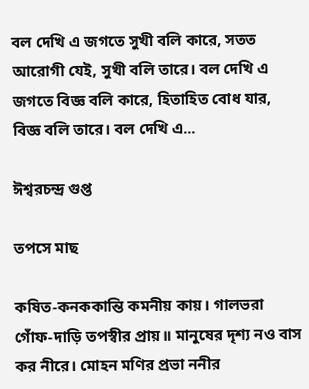বল দেখি এ জগতে সুখী বলি কারে, সতত আরোগী যেই, সুখী বলি তারে। বল দেখি এ জগতে বিজ্ঞ বলি কারে, হিতাহিত বোধ যার, বিজ্ঞ বলি তারে। বল দেখি এ...

ঈশ্বরচন্দ্র গুপ্ত

তপসে মাছ

কষিত-কনককান্তি কমনীয় কায়। গালভরা গোঁফ-দাড়ি তপস্বীর প্রায়॥ মানুষের দৃশ্য নও বাস কর নীরে। মোহন মণির প্রভা ননীর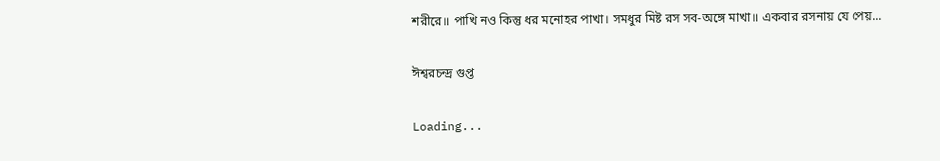শরীরে॥ পাখি নও কিন্তু ধর মনোহর পাখা। সমধুর মিষ্ট রস সব-অঙ্গে মাখা॥ একবার রসনায় যে পেয়...

ঈশ্বরচন্দ্র গুপ্ত

Loading...